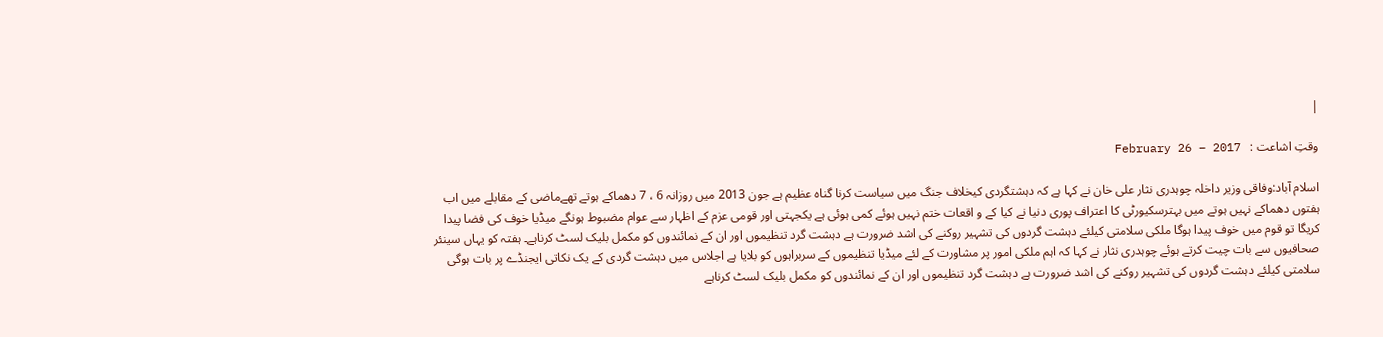|

وقتِ اشاعت :   February 26 – 2017

اسلام آباد:وفاقی وزیر داخلہ چوہدری نثار علی خان نے کہا ہے کہ دہشتگردی کیخلاف جنگ میں سیاست کرنا گناہ عظیم ہے جون 2013 میں روزانہ 6 ، 7 دھماکے ہوتے تھےماضی کے مقابلے میں اب ہفتوں دھماکے نہیں ہوتے میں بہترسکیورٹی کا اعتراف پوری دنیا نے کیا کے و اقعات ختم نہیں ہوئے کمی ہوئی ہے یکجہتی اور قومی عزم کے اظہار سے عوام مضبوط ہونگے میڈیا خوف کی فضا پیدا کریگا تو قوم میں خوف پیدا ہوگا ملکی سلامتی کیلئے دہشت گردوں کی تشہیر روکنے کی اشد ضرورت ہے دہشت گرد تنظیموں اور ان کے نمائندوں کو مکمل بلیک لسٹ کرناہے۔ ہفتہ کو یہاں سینئر صحافیوں سے بات چیت کرتے ہوئے چوہدری نثار نے کہا کہ اہم ملکی امور پر مشاورت کے لئے میڈیا تنظیموں کے سربراہوں کو بلایا ہے اجلاس میں دہشت گردی کے یک نکاتی ایجنڈے پر بات ہوگی سلامتی کیلئے دہشت گردوں کی تشہیر روکنے کی اشد ضرورت ہے دہشت گرد تنظیموں اور ان کے نمائندوں کو مکمل بلیک لسٹ کرناہے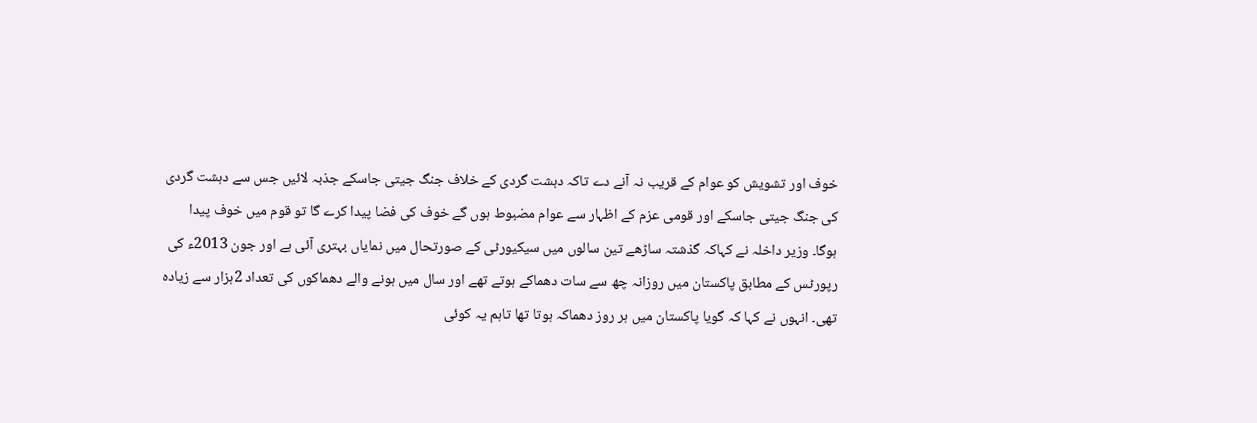خوف اور تشویش کو عوام کے قریب نہ آنے دے تاکہ دہشت گردی کے خلاف جنگ جیتی جاسکے جذبہ لائیں جس سے دہشت گردی کی جنگ جیتی جاسکے اور قومی عزم کے اظہار سے عوام مضبوط ہوں گے خوف کی فضا پیدا کرے گا تو قوم میں خوف پیدا ہوگا۔ وزیر داخلہ نے کہاکہ گذشتہ ساڑھے تین سالوں میں سیکیورٹی کے صورتحال میں نمایاں بہتری آئی ہے اور جون 2013ء کی رپورٹس کے مطابق پاکستان میں روزانہ چھ سے سات دھماکے ہوتے تھے اور سال میں ہونے والے دھماکوں کی تعداد 2ہزار سے زیادہ تھی۔ انہوں نے کہا کہ گویا پاکستان میں ہر روز دھماکہ ہوتا تھا تاہم یہ کوئی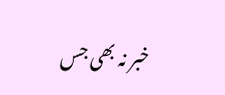خبر نہ بھی جس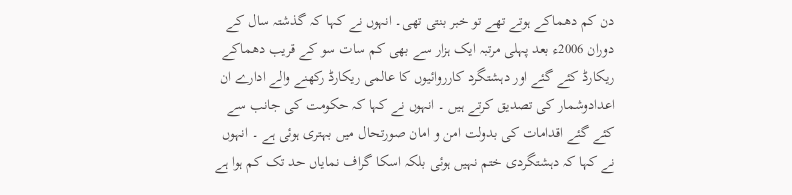دن کم دھماکے ہوتے تھے تو خبر بنتی تھی۔ انہوں نے کہا کہ گذشتہ سال کے دوران 2006ء بعد پہلی مرتبہ ایک ہزار سے بھی کم سات سو کے قریب دھماکے ریکارڈ کئے گئے اور دہشتگرد کارروائیوں کا عالمی ریکارڈ رکھنے والے ادارے ان اعدادوشمار کی تصدیق کرتے ہیں ۔ انہوں نے کہا کہ حکومت کی جانب سے کئے گئے اقدامات کی بدولت امن و امان صورتحال میں بہتری ہوئی ہے ۔ انہوں نے کہا کہ دہشتگردی ختم نہیں ہوئی بلکہ اسکا گراف نمایاں حد تک کم ہوا ہے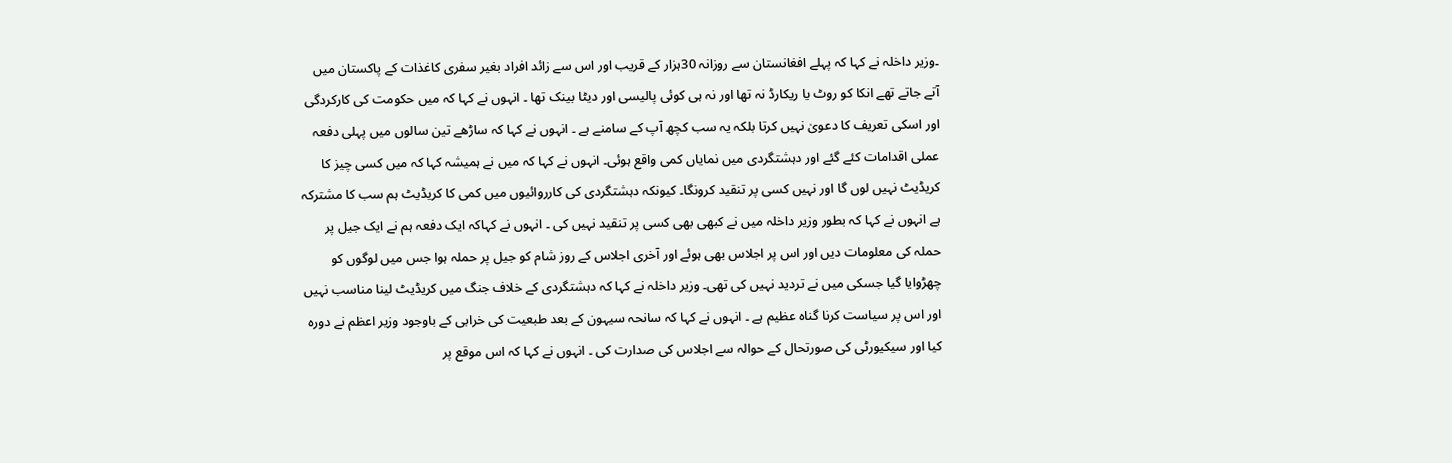۔وزیر داخلہ نے کہا کہ پہلے افغانستان سے روزانہ 30ہزار کے قریب اور اس سے زائد افراد بغیر سفری کاغذات کے پاکستان میں آتے جاتے تھے انکا کو روٹ یا ریکارڈ نہ تھا اور نہ ہی کوئی پالیسی اور دیٹا بینک تھا ۔ انہوں نے کہا کہ میں حکومت کی کارکردگی اور اسکی تعریف کا دعویٰ نہیں کرتا بلکہ یہ سب کچھ آپ کے سامنے ہے ۔ انہوں نے کہا کہ ساڑھے تین سالوں میں پہلی دفعہ عملی اقدامات کئے گئے اور دہشتگردی میں نمایاں کمی واقع ہوئی۔ انہوں نے کہا کہ میں نے ہمیشہ کہا کہ میں کسی چیز کا کریڈیٹ نہیں لوں گا اور نہیں کسی پر تنقید کرونگا۔ کیونکہ دہشتگردی کی کارروائیوں میں کمی کا کریڈیٹ ہم سب کا مشترکہ ہے انہوں نے کہا کہ بطور وزیر داخلہ میں نے کبھی بھی کسی پر تنقید نہیں کی ۔ انہوں نے کہاکہ ایک دفعہ ہم نے ایک جیل پر حملہ کی معلومات دیں اور اس پر اجلاس بھی ہوئے اور آخری اجلاس کے روز شام کو جیل پر حملہ ہوا جس میں لوگوں کو چھڑوایا گیا جسکی میں نے تردید نہیں کی تھی۔ وزیر داخلہ نے کہا کہ دہشتگردی کے خلاف جنگ میں کریڈیٹ لینا مناسب نہیں اور اس پر سیاست کرنا گناہ عظیم ہے ۔ انہوں نے کہا کہ سانحہ سیہون کے بعد طبعیت کی خرابی کے باوجود وزیر اعظم نے دورہ کیا اور سیکیورٹی کی صورتحال کے حوالہ سے اجلاس کی صدارت کی ۔ انہوں نے کہا کہ اس موقع پر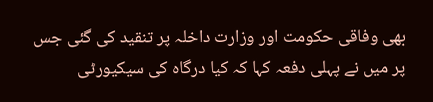بھی وفاقی حکومت اور وزارت داخلہ پر تنقید کی گئی جس پر میں نے پہلی دفعہ کہا کہ کیا درگاہ کی سیکیورٹی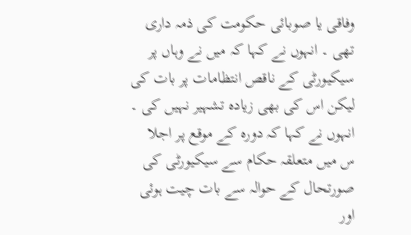وفاقی یا صوبائی حکومت کی ذمہ داری تھی ۔ انہوں نے کہا کہ میں نے وہاں پر سیکیورٹی کے ناقص انتظامات پر بات کی لیکن اس کی بھی زیادہ تشہیر نہیں کی ۔ انہوں نے کہا کہ دورہ کے موقع پر اجلا س میں متعلقہ حکام سے سیکیورٹی کی صورتحال کے حوالہ سے بات چیت ہوئی اور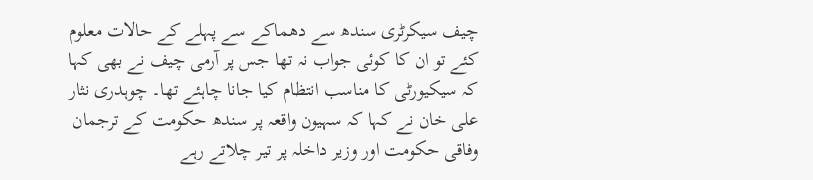چیف سیکرٹری سندھ سے دھماکے سے پہلے کے حالات معلوم کئے تو ان کا کوئی جواب نہ تھا جس پر آرمی چیف نے بھی کہا کہ سیکیورٹی کا مناسب انتظام کیا جانا چاہئے تھا۔ چوہدری نثار علی خان نے کہا کہ سہیون واقعہ پر سندھ حکومت کے ترجمان وفاقی حکومت اور وزیر داخلہ پر تیر چلاتے رہے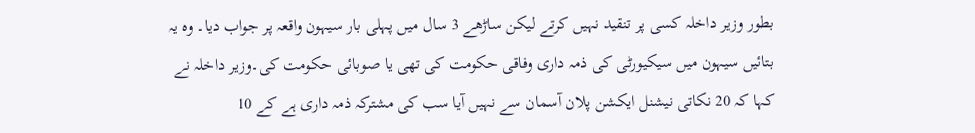بطور وزیر داخلہ کسی پر تنقید نہیں کرتے لیکن ساڑھے 3 سال میں پہلی بار سیہون واقعہ پر جواب دیا۔ وہ یہ بتائیں سیہون میں سیکیورٹی کی ذمہ داری وفاقی حکومت کی تھی یا صوبائی حکومت کی۔وزیر داخلہ نے کہا کہ 20 نکاتی نیشنل ایکشن پلان آسمان سے نہیں آیا سب کی مشترکہ ذمہ داری ہے کے 10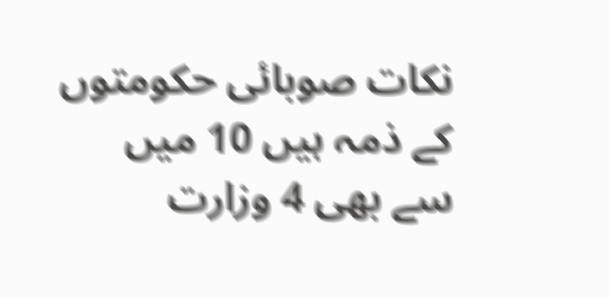نکات صوبائی حکومتوں کے ذمہ ہیں 10 میں سے بھی 4 وزارت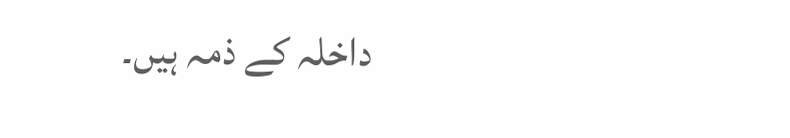داخلہ کے ذمہ ہیں۔